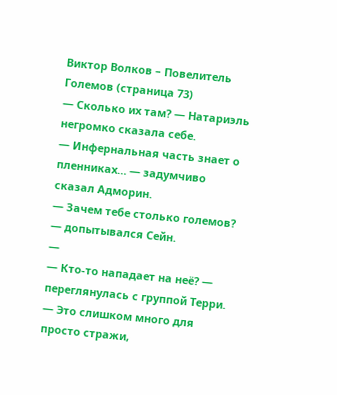Виктор Волков – Повелитель Големов (страница 73)
— Сколько их там? — Натариэль негромко сказала себе.
— Инфернальная часть знает о пленниках… — задумчиво сказал Адморин.
— Зачем тебе столько големов? — допытывался Сейн.
—
— Кто-то нападает на неё? — переглянулась с группой Терри.
— Это слишком много для просто стражи,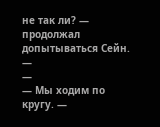не так ли? — продолжал допытываться Сейн.
—
—
— Мы ходим по кругу. —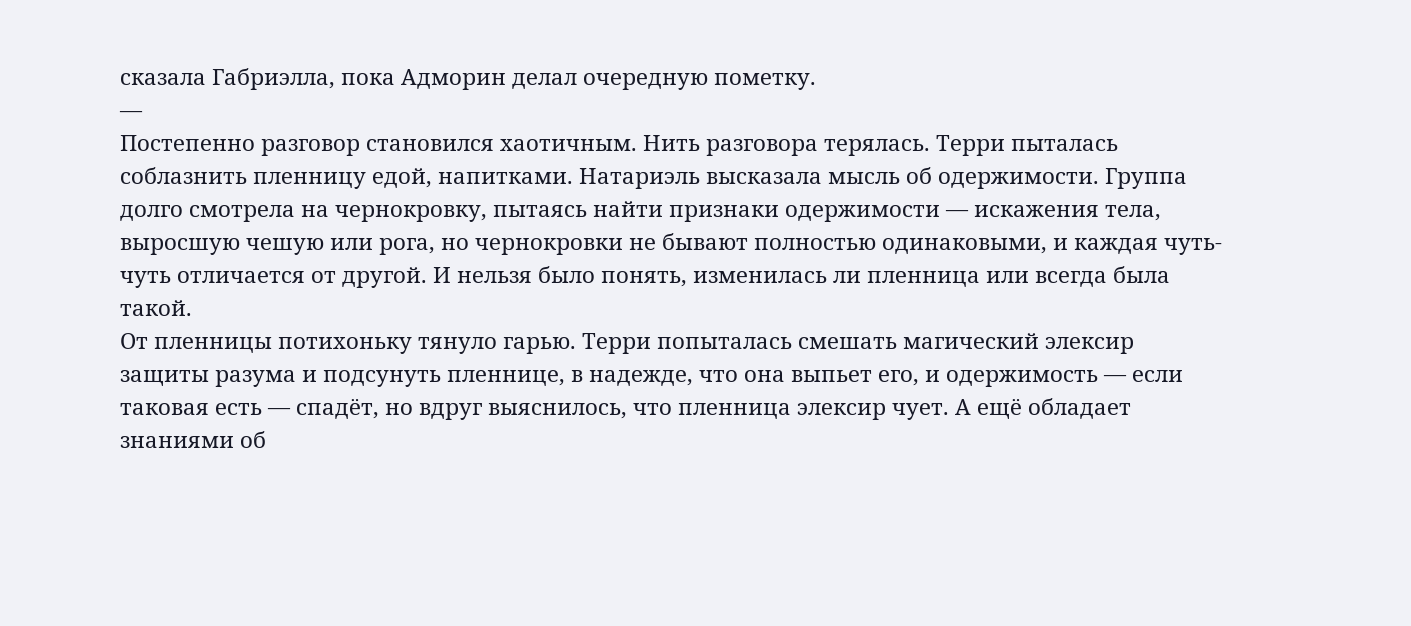сказала Габриэлла, пока Адморин делал очередную пометку.
—
Постепенно разговор становился хаотичным. Нить разговора терялась. Терри пыталась соблазнить пленницу едой, напитками. Натариэль высказала мысль об одержимости. Группа долго смотрела на чернокровку, пытаясь найти признаки одержимости — искажения тела, выросшую чешую или рога, но чернокровки не бывают полностью одинаковыми, и каждая чуть-чуть отличается от другой. И нельзя было понять, изменилась ли пленница или всегда была такой.
От пленницы потихоньку тянуло гарью. Терри попыталась смешать магический элексир защиты разума и подсунуть пленнице, в надежде, что она выпьет его, и одержимость — если таковая есть — спадёт, но вдруг выяснилось, что пленница элексир чует. А ещё обладает знаниями об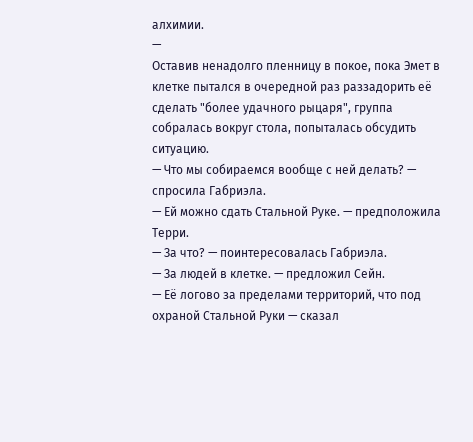алхимии.
—
Оставив ненадолго пленницу в покое, пока Эмет в клетке пытался в очередной раз раззадорить её сделать "более удачного рыцаря", группа собралась вокруг стола, попыталась обсудить ситуацию.
— Что мы собираемся вообще с ней делать? — спросила Габриэла.
— Ей можно сдать Стальной Руке. — предположила Терри.
— За что? — поинтересовалась Габриэла.
— За людей в клетке. — предложил Сейн.
— Её логово за пределами территорий, что под охраной Стальной Руки — сказал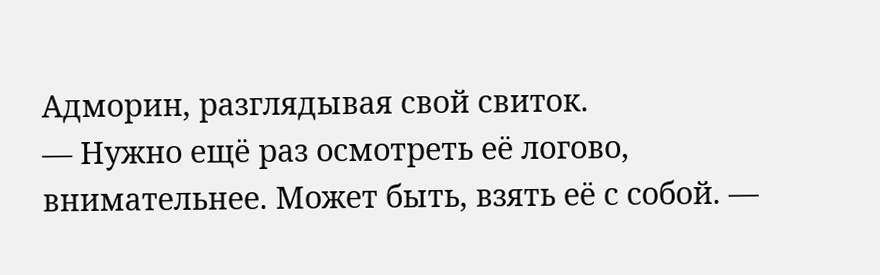Адморин, разглядывая свой свиток.
— Нужно ещё раз осмотреть её логово, внимательнее. Может быть, взять её с собой. —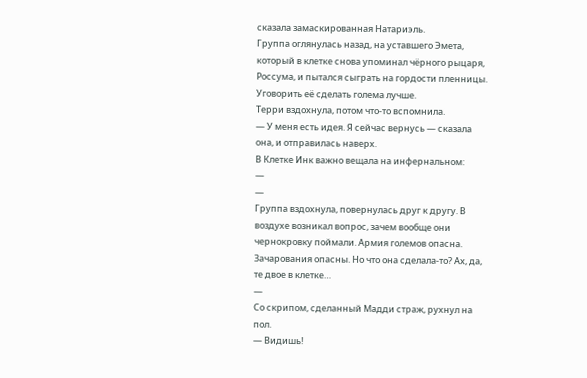сказала замаскированная Натариэль.
Группа оглянулась назад, на уставшего Эмета, который в клетке снова упоминал чёрного рыцаря, Россума, и пытался сыграть на гордости пленницы. Уговорить её сделать голема лучше.
Терри вздохнула, потом что-то вспомнила.
— У меня есть идея. Я сейчас вернусь — сказала она, и отправилась наверх.
В Клетке Инк важно вещала на инфернальном:
—
—
Группа вздохнула, повернулась друг к другу. В воздухе возникал вопрос, зачем вообще они чернокровку поймали. Армия големов опасна. Зачарования опасны. Но что она сделала-то? Ах, да, те двое в клетке…
—
Со скрипом, сделанный Мадди страж, рухнул на пол.
— Видишь!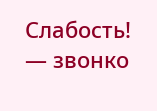Слабость! — звонко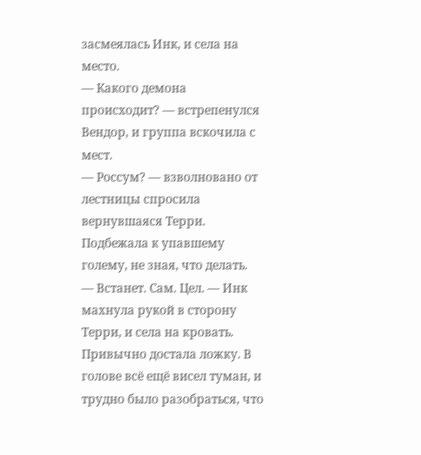засмеялась Инк, и села на место.
— Какого демона происходит? — встрепенулся Вендор, и группа вскочила с мест.
— Россум? — взволновано от лестницы спросила вернувшаяся Терри. Подбежала к упавшему голему, не зная, что делать.
— Встанет. Сам. Цел. — Инк махнула рукой в сторону Терри, и села на кровать. Привычно достала ложку. В голове всё ещё висел туман, и трудно было разобраться, что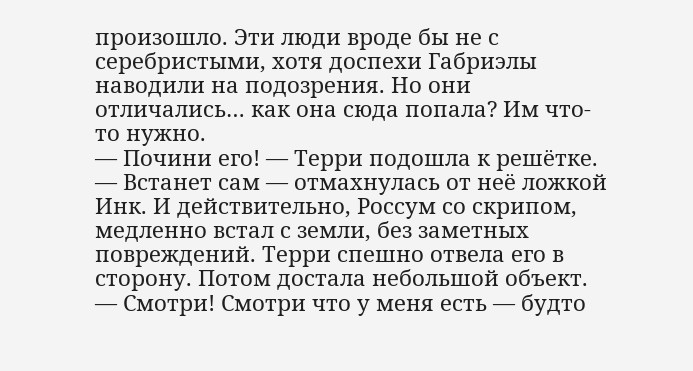произошло. Эти люди вроде бы не с серебристыми, хотя доспехи Габриэлы наводили на подозрения. Но они отличались… как она сюда попала? Им что-то нужно.
— Почини его! — Терри подошла к решётке.
— Встанет сам — отмахнулась от неё ложкой Инк. И действительно, Россум со скрипом, медленно встал с земли, без заметных повреждений. Терри спешно отвела его в сторону. Потом достала небольшой объект.
— Смотри! Смотри что у меня есть — будто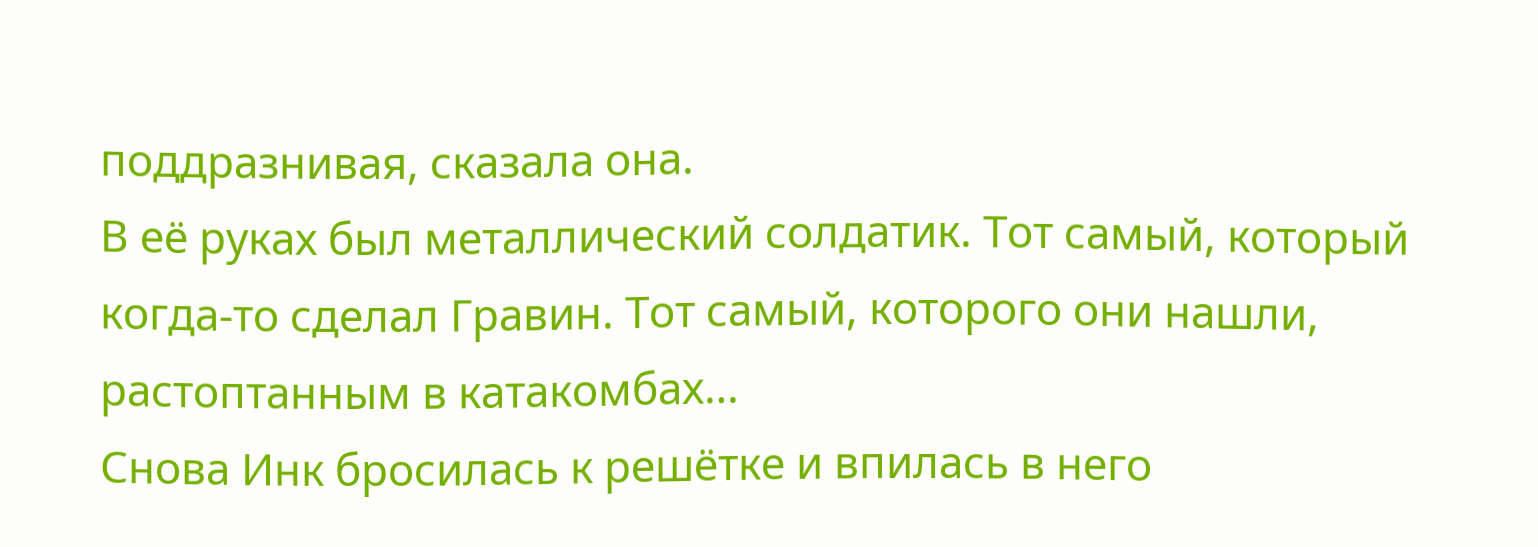поддразнивая, сказала она.
В её руках был металлический солдатик. Тот самый, который когда-то сделал Гравин. Тот самый, которого они нашли, растоптанным в катакомбах…
Снова Инк бросилась к решётке и впилась в него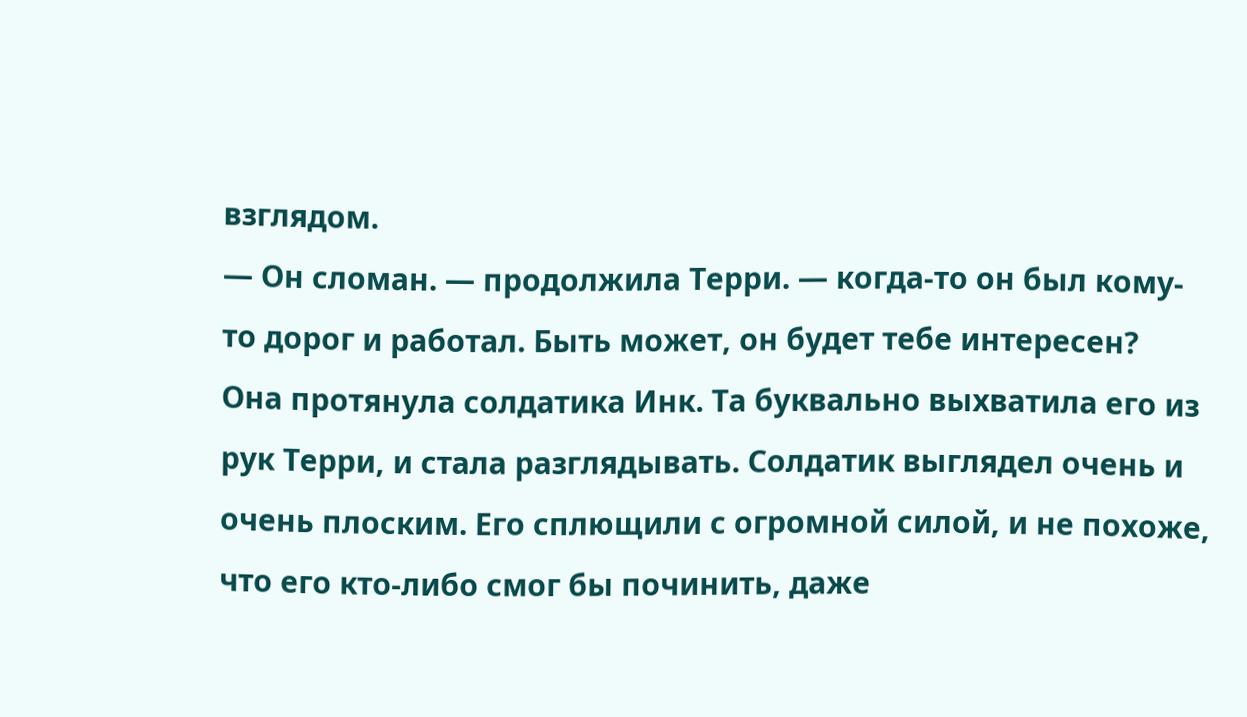взглядом.
— Он сломан. — продолжила Терри. — когда-то он был кому-то дорог и работал. Быть может, он будет тебе интересен?
Она протянула солдатика Инк. Та буквально выхватила его из рук Терри, и стала разглядывать. Солдатик выглядел очень и очень плоским. Его сплющили с огромной силой, и не похоже, что его кто-либо смог бы починить, даже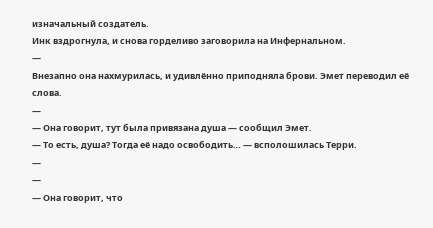изначальный создатель.
Инк вздрогнула, и снова горделиво заговорила на Инфернальном.
—
Внезапно она нахмурилась, и удивлённо приподняла брови. Эмет переводил её слова.
—
— Она говорит, тут была привязана душа — сообщил Эмет.
— То есть, душа? Тогда её надо освободить… — всполошилась Терри.
—
—
— Она говорит, что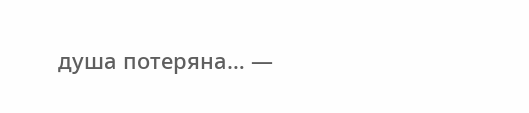душа потеряна… —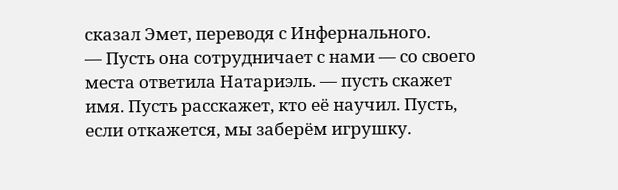сказал Эмет, переводя с Инфернального.
— Пусть она сотрудничает с нами — со своего места ответила Натариэль. — пусть скажет имя. Пусть расскажет, кто её научил. Пусть, если откажется, мы заберём игрушку.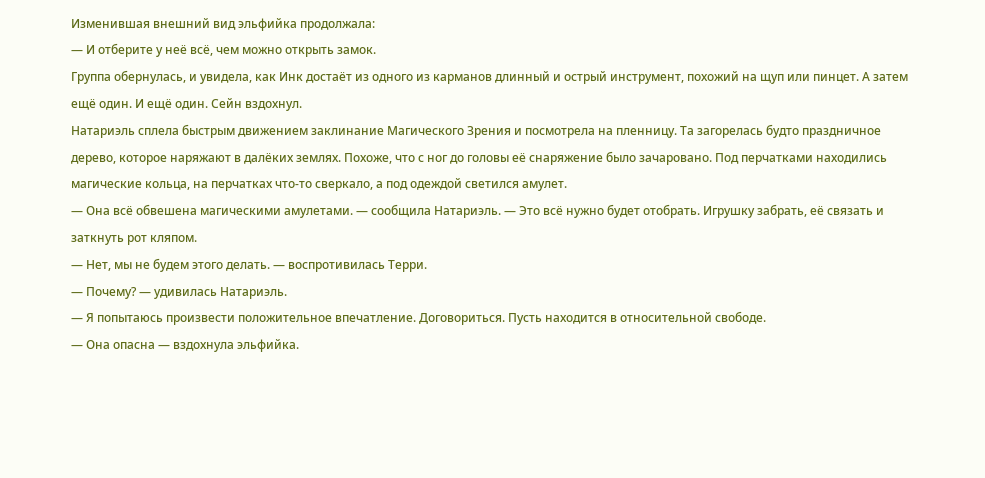Изменившая внешний вид эльфийка продолжала:
— И отберите у неё всё, чем можно открыть замок.
Группа обернулась, и увидела, как Инк достаёт из одного из карманов длинный и острый инструмент, похожий на щуп или пинцет. А затем ещё один. И ещё один. Сейн вздохнул.
Натариэль сплела быстрым движением заклинание Магического Зрения и посмотрела на пленницу. Та загорелась будто праздничное дерево, которое наряжают в далёких землях. Похоже, что с ног до головы её снаряжение было зачаровано. Под перчатками находились магические кольца, на перчатках что-то сверкало, а под одеждой светился амулет.
— Она всё обвешена магическими амулетами. — сообщила Натариэль. — Это всё нужно будет отобрать. Игрушку забрать, её связать и заткнуть рот кляпом.
— Нет, мы не будем этого делать. — воспротивилась Терри.
— Почему? — удивилась Натариэль.
— Я попытаюсь произвести положительное впечатление. Договориться. Пусть находится в относительной свободе.
— Она опасна — вздохнула эльфийка.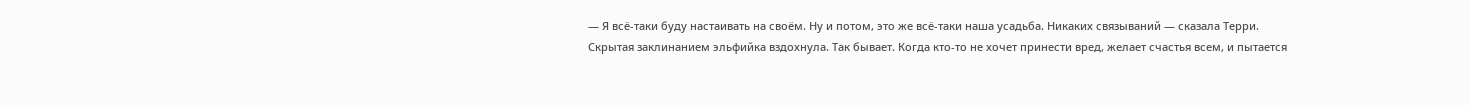— Я всё-таки буду настаивать на своём. Ну и потом, это же всё-таки наша усадьба. Никаких связываний — сказала Терри.
Скрытая заклинанием эльфийка вздохнула. Так бывает. Когда кто-то не хочет принести вред, желает счастья всем, и пытается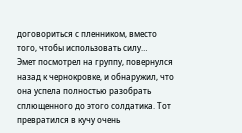договориться с пленником, вместо того, чтобы использовать силу…
Эмет посмотрел на группу, повернулся назад к чернокровке, и обнаружил, что она успела полностью разобрать сплющенного до этого солдатика. Тот превратился в кучу очень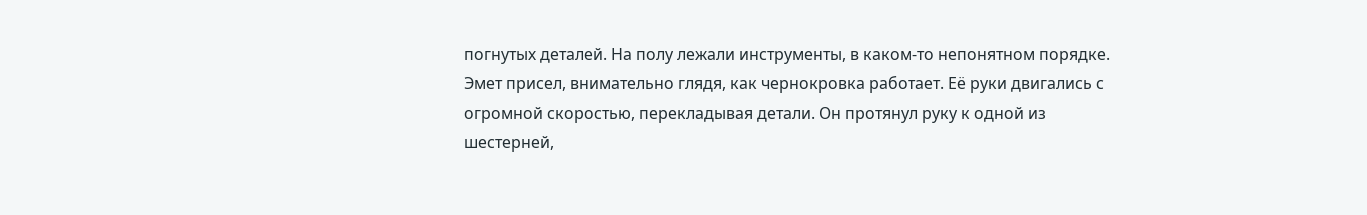погнутых деталей. На полу лежали инструменты, в каком-то непонятном порядке.
Эмет присел, внимательно глядя, как чернокровка работает. Её руки двигались с огромной скоростью, перекладывая детали. Он протянул руку к одной из шестерней,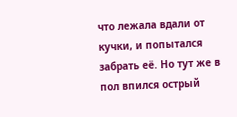что лежала вдали от кучки, и попытался забрать её. Но тут же в пол впился острый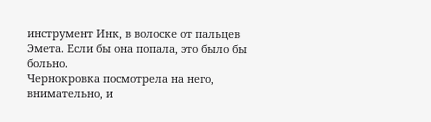инструмент Инк, в волоске от пальцев Эмета. Если бы она попала, это было бы больно.
Чернокровка посмотрела на него, внимательно, и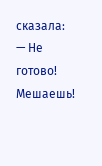сказала:
— Не готово! Мешаешь!